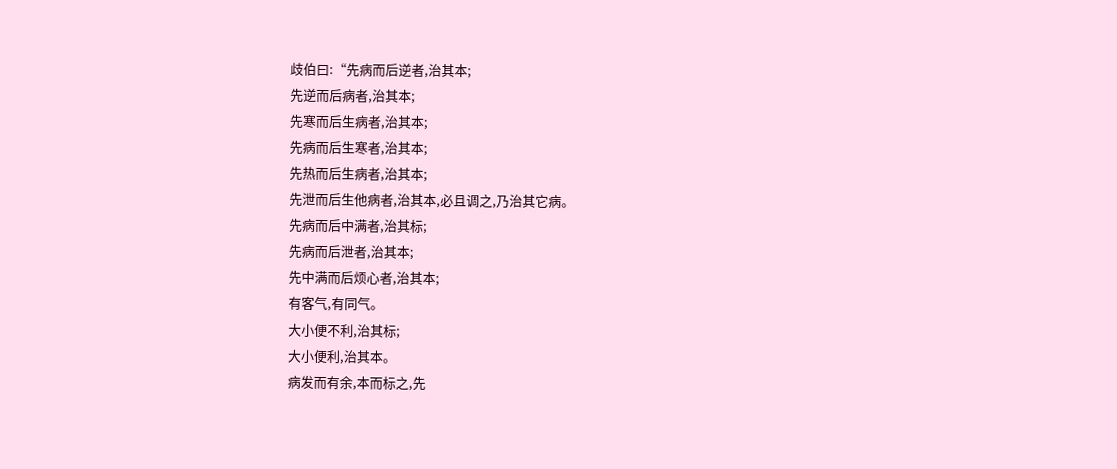歧伯曰:“先病而后逆者,治其本;
先逆而后病者,治其本;
先寒而后生病者,治其本;
先病而后生寒者,治其本;
先热而后生病者,治其本;
先泄而后生他病者,治其本,必且调之,乃治其它病。
先病而后中满者,治其标;
先病而后泄者,治其本;
先中满而后烦心者,治其本;
有客气,有同气。
大小便不利,治其标;
大小便利,治其本。
病发而有余,本而标之,先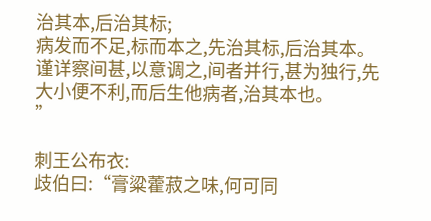治其本,后治其标;
病发而不足,标而本之,先治其标,后治其本。
谨详察间甚,以意调之,间者并行,甚为独行,先大小便不利,而后生他病者,治其本也。
”

刺王公布衣:
歧伯曰:“膏粱藿菽之味,何可同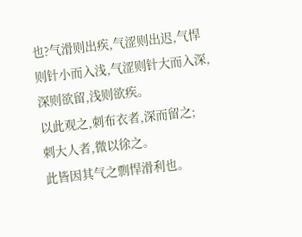也?气滑则出疾,气涩则出迟,气悍则针小而入浅,气涩则针大而入深,深则欲留,浅则欲疾。
以此观之,刺布衣者,深而留之;
刺大人者,微以徐之。
此皆因其气之剽悍滑利也。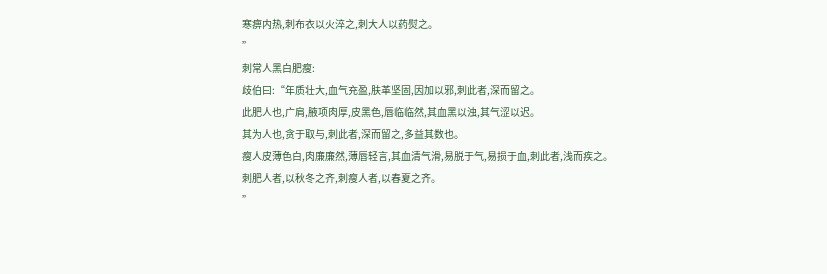寒痹内热,刺布衣以火淬之,刺大人以药熨之。
”
刺常人黑白肥瘦:
歧伯曰:“年质壮大,血气充盈,肤革坚固,因加以邪,刺此者,深而留之。
此肥人也,广肩,腋项肉厚,皮黑色,唇临临然,其血黑以浊,其气涩以迟。
其为人也,贪于取与,刺此者,深而留之,多益其数也。
瘦人皮薄色白,肉廉廉然,薄唇轻言,其血清气滑,易脱于气,易损于血,刺此者,浅而疾之。
刺肥人者,以秋冬之齐,刺瘦人者,以春夏之齐。
”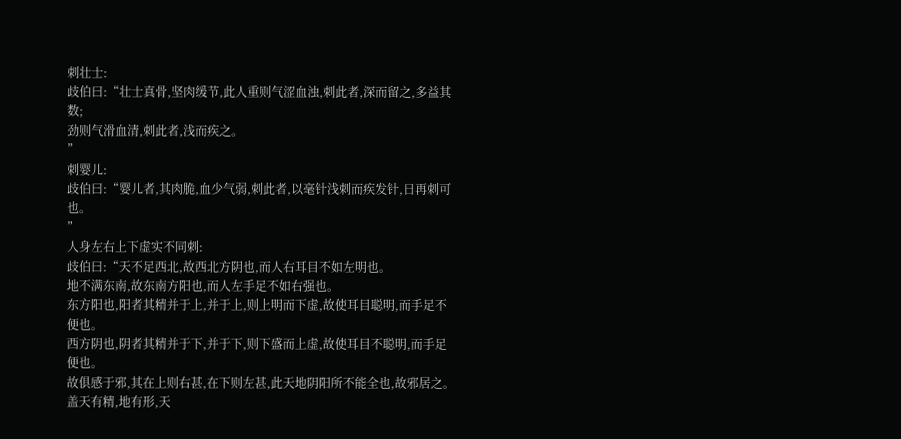刺壮士:
歧伯曰:“壮士真骨,坚肉缓节,此人重则气涩血浊,刺此者,深而留之,多益其数;
劲则气滑血清,刺此者,浅而疾之。
”
刺婴儿:
歧伯曰:“婴儿者,其肉脆,血少气弱,刺此者,以毫针浅刺而疾发针,日再刺可也。
”
人身左右上下虚实不同刺:
歧伯曰:“天不足西北,故西北方阴也,而人右耳目不如左明也。
地不满东南,故东南方阳也,而人左手足不如右强也。
东方阳也,阳者其精并于上,并于上,则上明而下虚,故使耳目聪明,而手足不便也。
西方阴也,阴者其精并于下,并于下,则下盛而上虚,故使耳目不聪明,而手足便也。
故俱感于邪,其在上则右甚,在下则左甚,此天地阴阳所不能全也,故邪居之。
盖天有精,地有形,天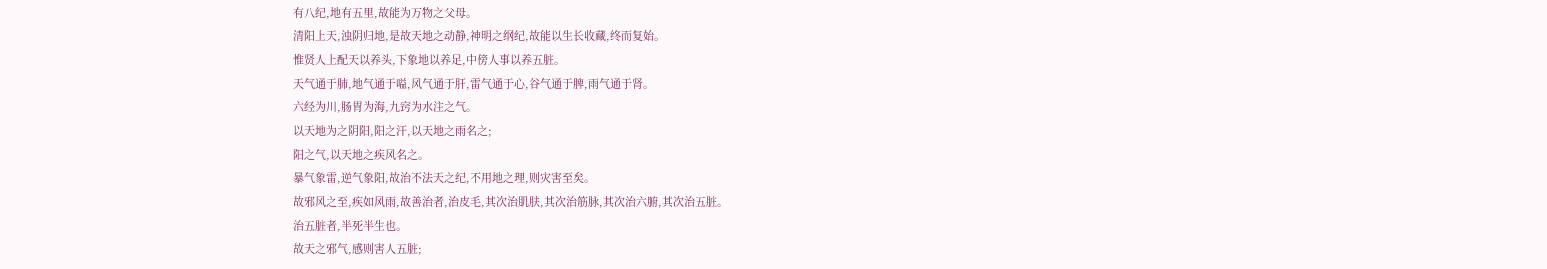有八纪,地有五里,故能为万物之父母。
清阳上天,浊阴归地,是故天地之动静,神明之纲纪,故能以生长收藏,终而复始。
惟贤人上配天以养头,下象地以养足,中傍人事以养五脏。
天气通于肺,地气通于嗌,风气通于肝,雷气通于心,谷气通于脾,雨气通于肾。
六经为川,肠胃为海,九窍为水注之气。
以天地为之阴阳,阳之汗,以天地之雨名之;
阳之气,以天地之疾风名之。
暴气象雷,逆气象阳,故治不法天之纪,不用地之理,则灾害至矣。
故邪风之至,疾如风雨,故善治者,治皮毛,其次治肌肤,其次治筋脉,其次治六腑,其次治五脏。
治五脏者,半死半生也。
故天之邪气,感则害人五脏;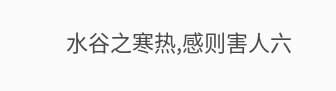水谷之寒热,感则害人六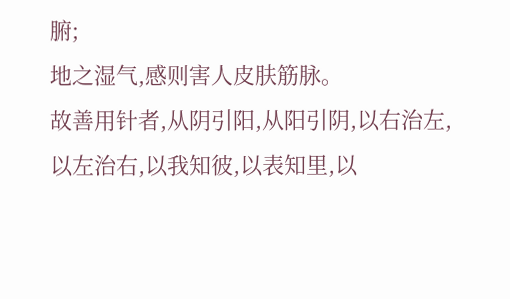腑;
地之湿气,感则害人皮肤筋脉。
故善用针者,从阴引阳,从阳引阴,以右治左,以左治右,以我知彼,以表知里,以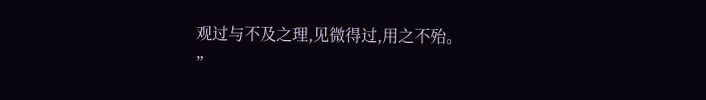观过与不及之理,见微得过,用之不殆。
”